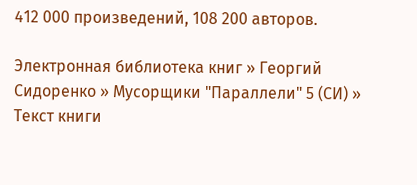412 000 произведений, 108 200 авторов.

Электронная библиотека книг » Георгий Сидоренко » Мусорщики "Параллели" 5 (СИ) » Текст книги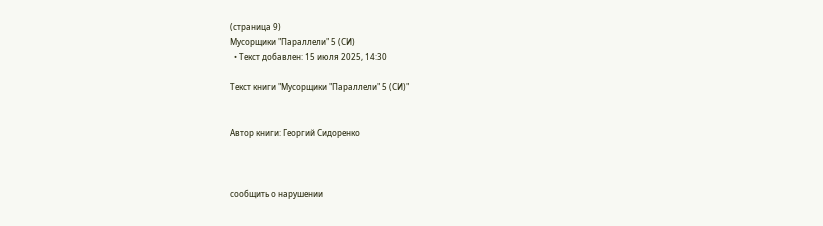(страница 9)
Мусорщики "Параллели" 5 (СИ)
  • Текст добавлен: 15 июля 2025, 14:30

Текст книги "Мусорщики "Параллели" 5 (СИ)"


Автор книги: Георгий Сидоренко



сообщить о нарушении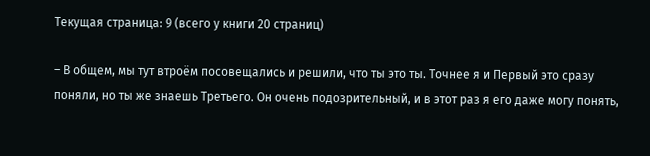Текущая страница: 9 (всего у книги 20 страниц)

– В общем, мы тут втроём посовещались и решили, что ты это ты. Точнее я и Первый это сразу поняли, но ты же знаешь Третьего. Он очень подозрительный, и в этот раз я его даже могу понять,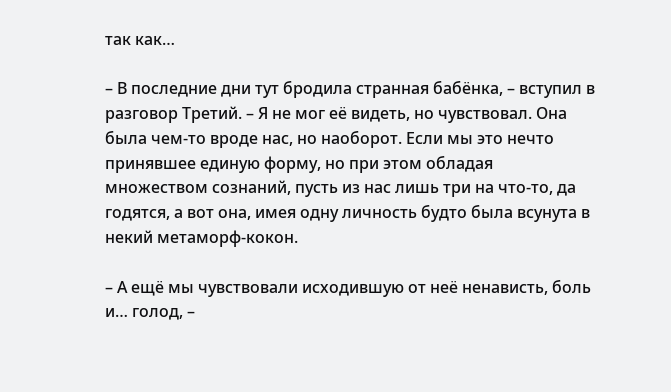так как…

– В последние дни тут бродила странная бабёнка, – вступил в разговор Третий. – Я не мог её видеть, но чувствовал. Она была чем-то вроде нас, но наоборот. Если мы это нечто принявшее единую форму, но при этом обладая множеством сознаний, пусть из нас лишь три на что-то, да годятся, а вот она, имея одну личность будто была всунута в некий метаморф-кокон.

– А ещё мы чувствовали исходившую от неё ненависть, боль и… голод, –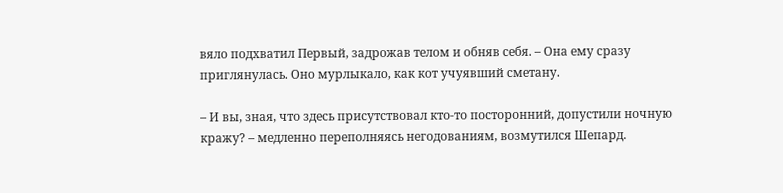вяло подхватил Первый, задрожав телом и обняв себя. – Она ему сразу приглянулась. Оно мурлыкало, как кот учуявший сметану.

– И вы, зная, что здесь присутствовал кто-то посторонний, допустили ночную кражу? – медленно переполняясь негодованиям, возмутился Шепард.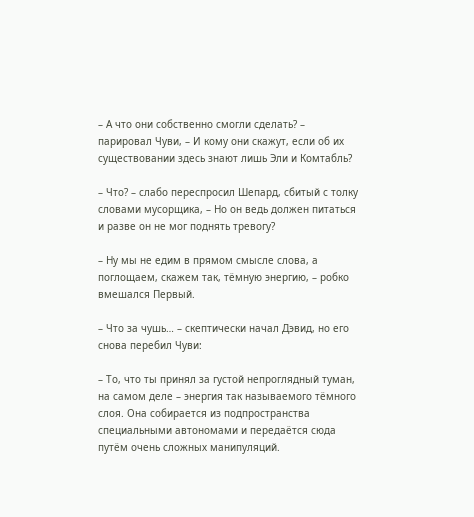– А что они собственно смогли сделать? – парировал Чуви, – И кому они скажут, если об их существовании здесь знают лишь Эли и Комтабль?

– Что? – слабо переспросил Шепард, сбитый с толку словами мусорщика, – Но он ведь должен питаться и разве он не мог поднять тревогу?

– Ну мы не едим в прямом смысле слова, а поглощаем, скажем так, тёмную энергию, – робко вмешался Первый.

– Что за чушь… – скептически начал Дэвид, но его снова перебил Чуви:

– То, что ты принял за густой непроглядный туман, на самом деле – энергия так называемого тёмного слоя. Она собирается из подпространства специальными автономами и передаётся сюда путём очень сложных манипуляций.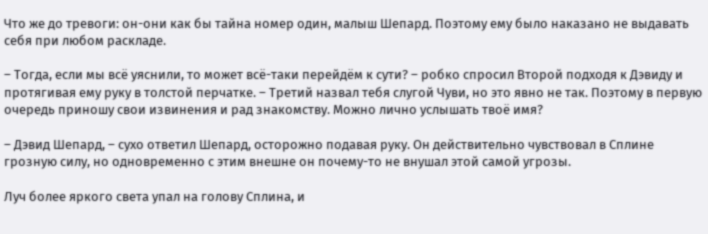Что же до тревоги: он-они как бы тайна номер один, малыш Шепард. Поэтому ему было наказано не выдавать себя при любом раскладе.

– Тогда, если мы всё уяснили, то может всё-таки перейдём к сути? – робко спросил Второй подходя к Дэвиду и протягивая ему руку в толстой перчатке. – Третий назвал тебя слугой Чуви, но это явно не так. Поэтому в первую очередь приношу свои извинения и рад знакомству. Можно лично услышать твоё имя?

– Дэвид Шепард, – сухо ответил Шепард, осторожно подавая руку. Он действительно чувствовал в Сплине грозную силу, но одновременно с этим внешне он почему-то не внушал этой самой угрозы.

Луч более яркого света упал на голову Сплина, и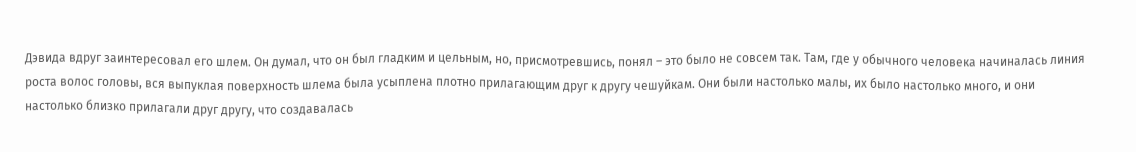Дэвида вдруг заинтересовал его шлем. Он думал, что он был гладким и цельным, но, присмотревшись, понял – это было не совсем так. Там, где у обычного человека начиналась линия роста волос головы, вся выпуклая поверхность шлема была усыплена плотно прилагающим друг к другу чешуйкам. Они были настолько малы, их было настолько много, и они настолько близко прилагали друг другу, что создавалась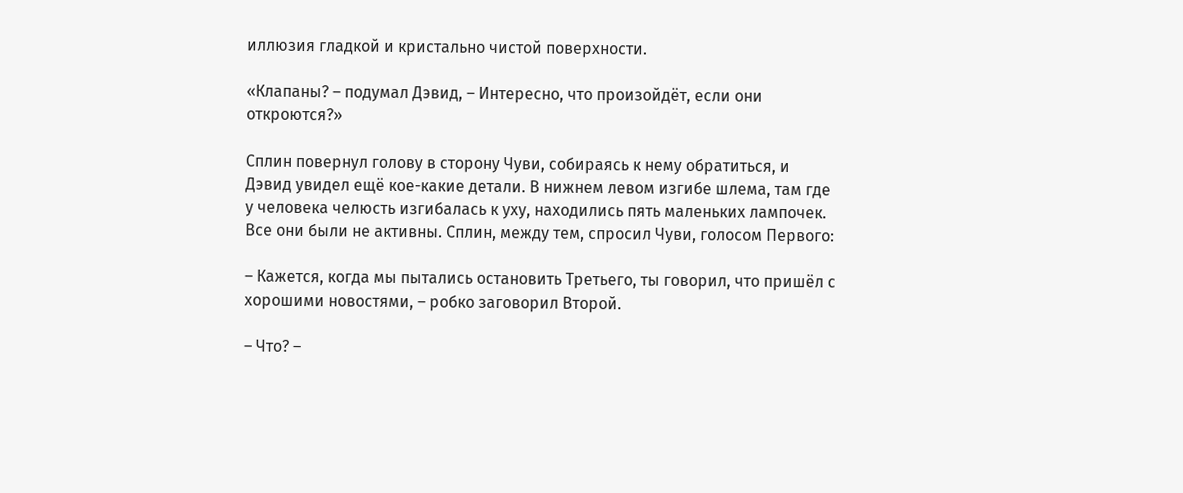иллюзия гладкой и кристально чистой поверхности.

«Клапаны? – подумал Дэвид, – Интересно, что произойдёт, если они откроются?»

Сплин повернул голову в сторону Чуви, собираясь к нему обратиться, и Дэвид увидел ещё кое-какие детали. В нижнем левом изгибе шлема, там где у человека челюсть изгибалась к уху, находились пять маленьких лампочек. Все они были не активны. Сплин, между тем, спросил Чуви, голосом Первого:

– Кажется, когда мы пытались остановить Третьего, ты говорил, что пришёл с хорошими новостями, – робко заговорил Второй.

– Что? –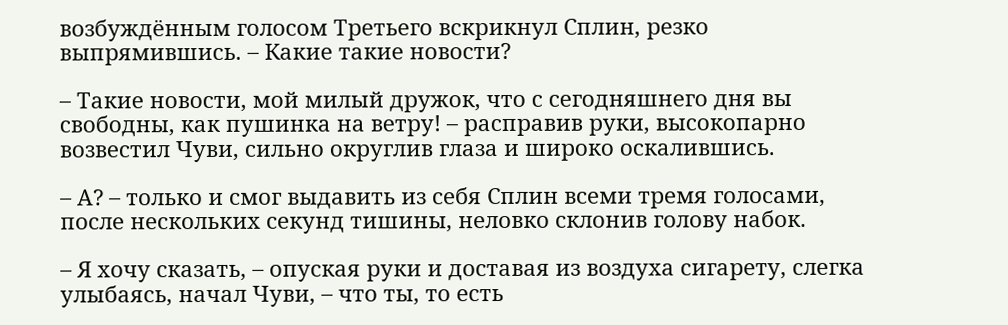возбуждённым голосом Третьего вскрикнул Сплин, резко выпрямившись. – Какие такие новости?

– Такие новости, мой милый дружок, что с сегодняшнего дня вы свободны, как пушинка на ветру! – расправив руки, высокопарно возвестил Чуви, сильно округлив глаза и широко оскалившись.

– А? – только и смог выдавить из себя Сплин всеми тремя голосами, после нескольких секунд тишины, неловко склонив голову набок.

– Я хочу сказать, – опуская руки и доставая из воздуха сигарету, слегка улыбаясь, начал Чуви, – что ты, то есть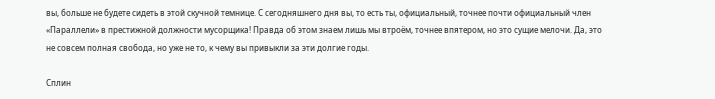вы, больше не будете сидеть в этой скучной темнице. С сегодняшнего дня вы, то есть ты, официальный, точнее почти официальный член «Параллели» в престижной должности мусорщика! Правда об этом знаем лишь мы втроём, точнее впятером, но это сущие мелочи. Да, это не совсем полная свобода, но уже не то, к чему вы привыкли за эти долгие годы.

Сплин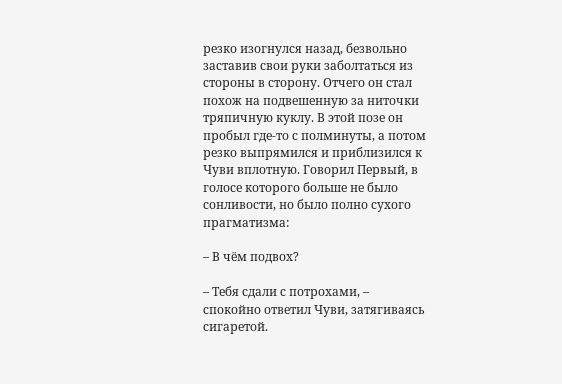резко изогнулся назад, безвольно заставив свои руки заболтаться из стороны в сторону. Отчего он стал похож на подвешенную за ниточки тряпичную куклу. В этой позе он пробыл где-то с полминуты, а потом резко выпрямился и приблизился к Чуви вплотную. Говорил Первый, в голосе которого больше не было сонливости, но было полно сухого прагматизма:

– В чём подвох?

– Тебя сдали с потрохами, – спокойно ответил Чуви, затягиваясь сигаретой.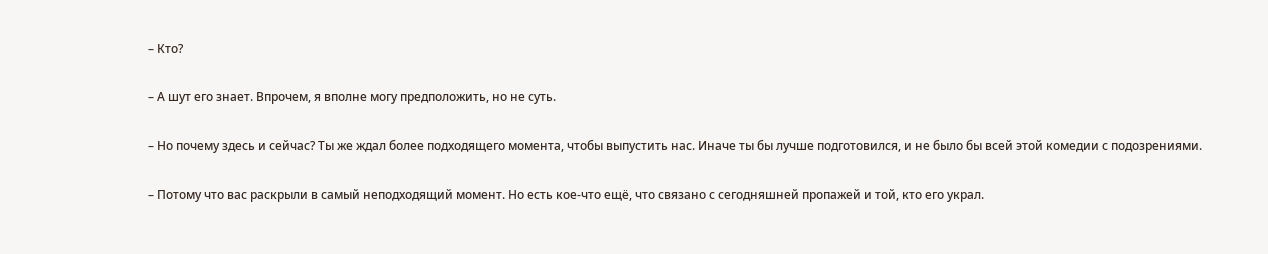– Кто?

– А шут его знает. Впрочем, я вполне могу предположить, но не суть.

– Но почему здесь и сейчас? Ты же ждал более подходящего момента, чтобы выпустить нас. Иначе ты бы лучше подготовился, и не было бы всей этой комедии с подозрениями.

– Потому что вас раскрыли в самый неподходящий момент. Но есть кое-что ещё, что связано с сегодняшней пропажей и той, кто его украл.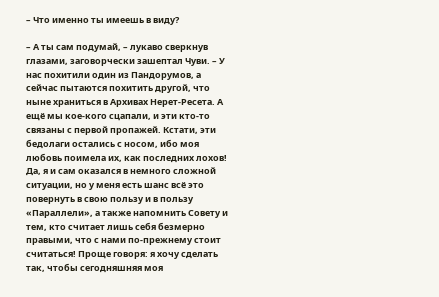– Что именно ты имеешь в виду?

– А ты сам подумай, – лукаво сверкнув глазами, заговорчески зашептал Чуви. – У нас похитили один из Пандорумов, а сейчас пытаются похитить другой, что ныне храниться в Архивах Нерет-Ресета. А ещё мы кое-кого сцапали, и эти кто-то связаны с первой пропажей. Кстати, эти бедолаги остались с носом, ибо моя любовь поимела их, как последних лохов! Да, я и сам оказался в немного сложной ситуации, но у меня есть шанс всё это повернуть в свою пользу и в пользу «Параллели», а также напомнить Совету и тем, кто считает лишь себя безмерно правыми, что с нами по-прежнему стоит считаться! Проще говоря: я хочу сделать так, чтобы сегодняшняя моя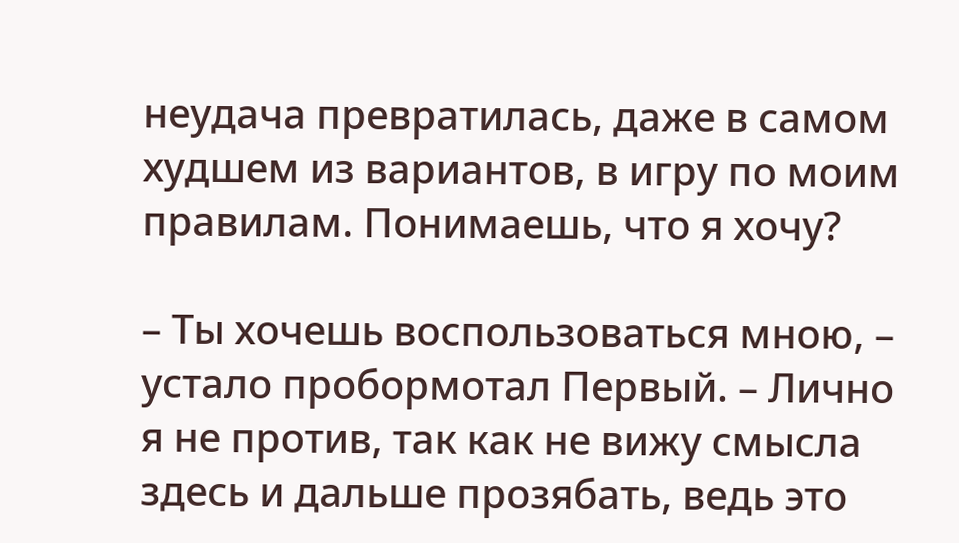неудача превратилась, даже в самом худшем из вариантов, в игру по моим правилам. Понимаешь, что я хочу?

– Ты хочешь воспользоваться мною, – устало пробормотал Первый. – Лично я не против, так как не вижу смысла здесь и дальше прозябать, ведь это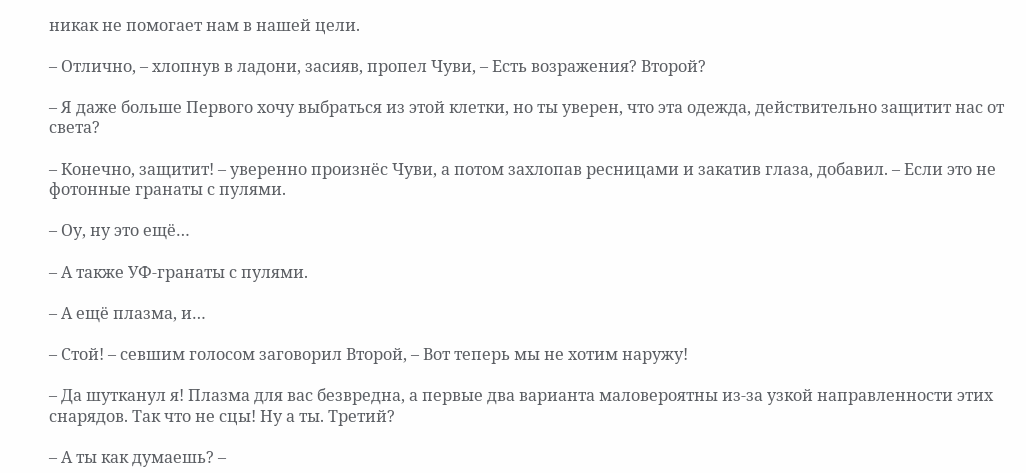никак не помогает нам в нашей цели.

– Отлично, – хлопнув в ладони, засияв, пропел Чуви, – Есть возражения? Второй?

– Я даже больше Первого хочу выбраться из этой клетки, но ты уверен, что эта одежда, действительно защитит нас от света?

– Конечно, защитит! – уверенно произнёс Чуви, а потом захлопав ресницами и закатив глаза, добавил. – Если это не фотонные гранаты с пулями.

– Оу, ну это ещё…

– А также УФ-гранаты с пулями.

– А ещё плазма, и…

– Стой! – севшим голосом заговорил Второй, – Вот теперь мы не хотим наружу!

– Да шутканул я! Плазма для вас безвредна, а первые два варианта маловероятны из-за узкой направленности этих снарядов. Так что не сцы! Ну а ты. Третий?

– А ты как думаешь? –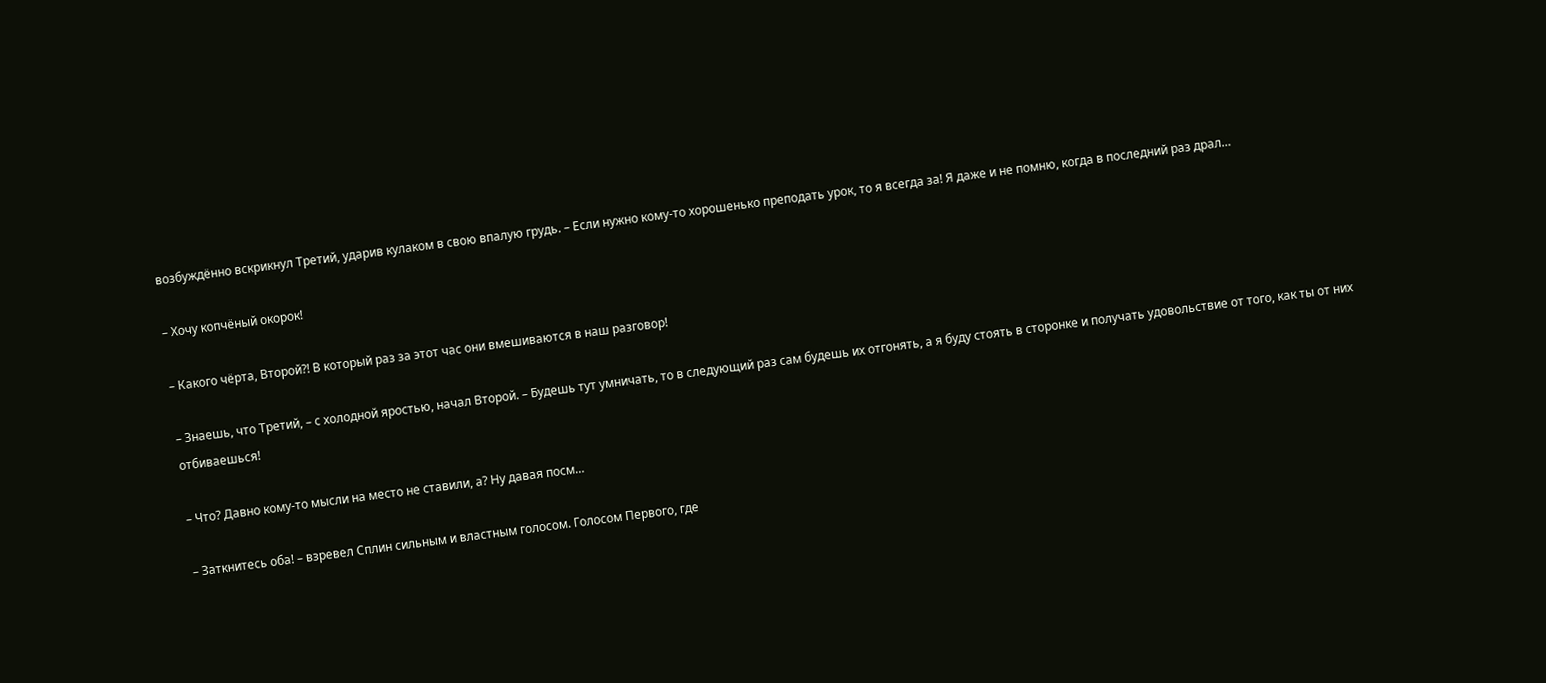возбуждённо вскрикнул Третий, ударив кулаком в свою впалую грудь. – Если нужно кому-то хорошенько преподать урок, то я всегда за! Я даже и не помню, когда в последний раз драл…

– Хочу копчёный окорок!

– Какого чёрта, Второй?! В который раз за этот час они вмешиваются в наш разговор!

– Знаешь, что Третий, – с холодной яростью, начал Второй. – Будешь тут умничать, то в следующий раз сам будешь их отгонять, а я буду стоять в сторонке и получать удовольствие от того, как ты от них отбиваешься!

– Что? Давно кому-то мысли на место не ставили, а? Ну давая посм…

– Заткнитесь оба! – взревел Сплин сильным и властным голосом. Голосом Первого, где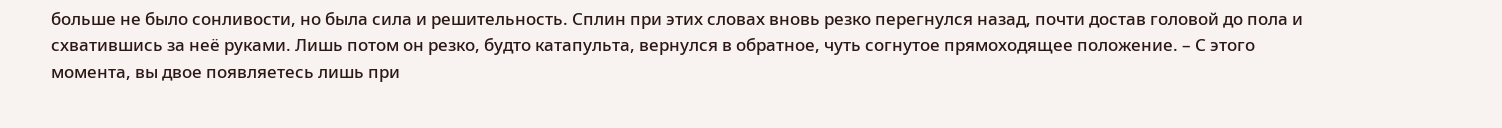больше не было сонливости, но была сила и решительность. Сплин при этих словах вновь резко перегнулся назад, почти достав головой до пола и схватившись за неё руками. Лишь потом он резко, будто катапульта, вернулся в обратное, чуть согнутое прямоходящее положение. – С этого момента, вы двое появляетесь лишь при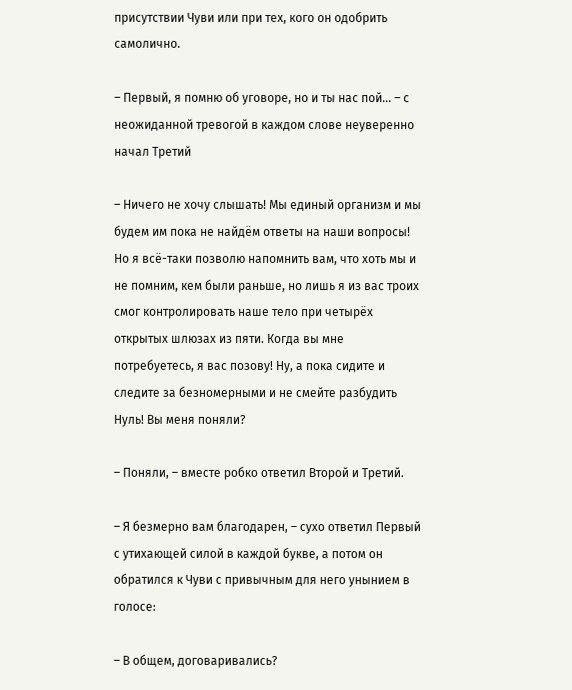присутствии Чуви или при тех, кого он одобрить самолично.

– Первый, я помню об уговоре, но и ты нас пой… – с неожиданной тревогой в каждом слове неуверенно начал Третий

– Ничего не хочу слышать! Мы единый организм и мы будем им пока не найдём ответы на наши вопросы! Но я всё-таки позволю напомнить вам, что хоть мы и не помним, кем были раньше, но лишь я из вас троих смог контролировать наше тело при четырёх открытых шлюзах из пяти. Когда вы мне потребуетесь, я вас позову! Ну, а пока сидите и следите за безномерными и не смейте разбудить Нуль! Вы меня поняли?

– Поняли, – вместе робко ответил Второй и Третий.

– Я безмерно вам благодарен, – сухо ответил Первый с утихающей силой в каждой букве, а потом он обратился к Чуви с привычным для него унынием в голосе:

– В общем, договаривались?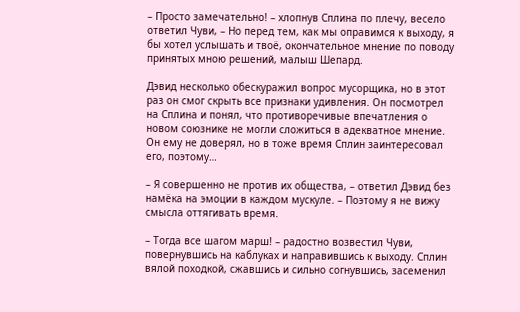– Просто замечательно! – хлопнув Сплина по плечу, весело ответил Чуви, – Но перед тем, как мы оправимся к выходу, я бы хотел услышать и твоё, окончательное мнение по поводу принятых мною решений, малыш Шепард.

Дэвид несколько обескуражил вопрос мусорщика, но в этот раз он смог скрыть все признаки удивления. Он посмотрел на Сплина и понял, что противоречивые впечатления о новом союзнике не могли сложиться в адекватное мнение. Он ему не доверял, но в тоже время Сплин заинтересовал его, поэтому…

– Я совершенно не против их общества, – ответил Дэвид без намёка на эмоции в каждом мускуле. – Поэтому я не вижу смысла оттягивать время.

– Тогда все шагом марш! – радостно возвестил Чуви, повернувшись на каблуках и направившись к выходу. Сплин вялой походкой, сжавшись и сильно согнувшись, засеменил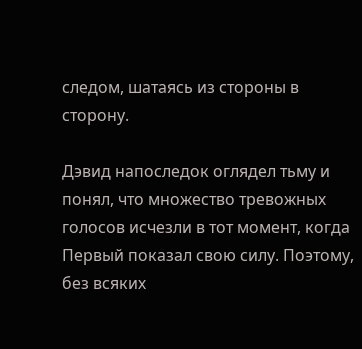следом, шатаясь из стороны в сторону.

Дэвид напоследок оглядел тьму и понял, что множество тревожных голосов исчезли в тот момент, когда Первый показал свою силу. Поэтому, без всяких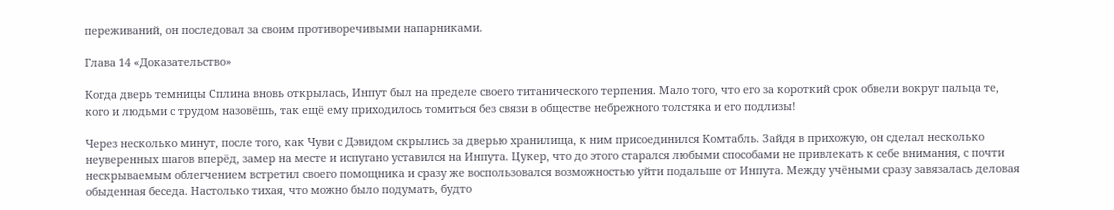переживаний, он последовал за своим противоречивыми напарниками.

Глава 14 «Доказательство»

Когда дверь темницы Сплина вновь открылась, Инпут был на пределе своего титанического терпения. Мало того, что его за короткий срок обвели вокруг пальца те, кого и людьми с трудом назовёшь, так ещё ему приходилось томиться без связи в обществе небрежного толстяка и его подлизы!

Через несколько минут, после того, как Чуви с Дэвидом скрылись за дверью хранилища, к ним присоединился Комтабль. Зайдя в прихожую, он сделал несколько неуверенных шагов вперёд, замер на месте и испугано уставился на Инпута. Цукер, что до этого старался любыми способами не привлекать к себе внимания, с почти нескрываемым облегчением встретил своего помощника и сразу же воспользовался возможностью уйти подальше от Инпута. Между учёными сразу завязалась деловая обыденная беседа. Настолько тихая, что можно было подумать, будто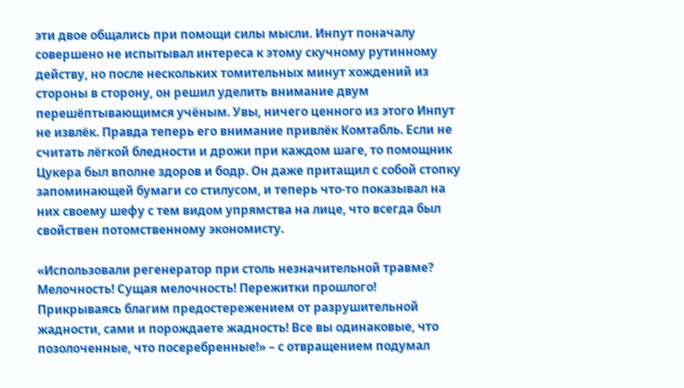эти двое общались при помощи силы мысли. Инпут поначалу совершено не испытывал интереса к этому скучному рутинному действу, но после нескольких томительных минут хождений из стороны в сторону, он решил уделить внимание двум перешёптывающимся учёным. Увы, ничего ценного из этого Инпут не извлёк. Правда теперь его внимание привлёк Комтабль. Если не считать лёгкой бледности и дрожи при каждом шаге, то помощник Цукера был вполне здоров и бодр. Он даже притащил с собой стопку запоминающей бумаги со стилусом, и теперь что-то показывал на них своему шефу с тем видом упрямства на лице, что всегда был свойствен потомственному экономисту.

«Использовали регенератор при столь незначительной травме? Мелочность! Сущая мелочность! Пережитки прошлого! Прикрываясь благим предостережением от разрушительной жадности, сами и порождаете жадность! Все вы одинаковые, что позолоченные, что посеребренные!» – с отвращением подумал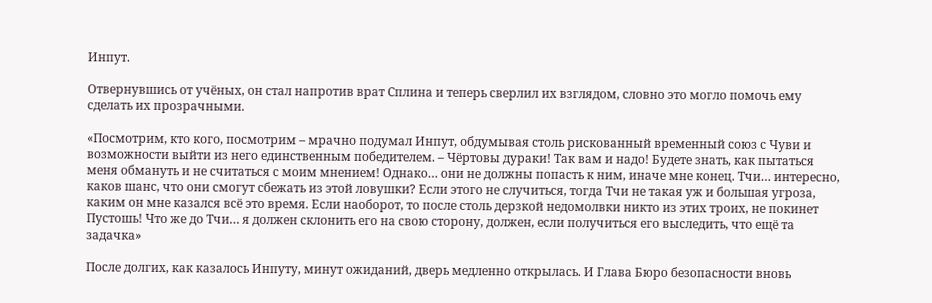Инпут.

Отвернувшись от учёных, он стал напротив врат Сплина и теперь сверлил их взглядом, словно это могло помочь ему сделать их прозрачными.

«Посмотрим, кто кого, посмотрим – мрачно подумал Инпут, обдумывая столь рискованный временный союз с Чуви и возможности выйти из него единственным победителем. – Чёртовы дураки! Так вам и надо! Будете знать, как пытаться меня обмануть и не считаться с моим мнением! Однако… они не должны попасть к ним, иначе мне конец. Тчи… интересно, каков шанс, что они смогут сбежать из этой ловушки? Если этого не случиться, тогда Тчи не такая уж и большая угроза, каким он мне казался всё это время. Если наоборот, то после столь дерзкой недомолвки никто из этих троих, не покинет Пустошь! Что же до Тчи… я должен склонить его на свою сторону, должен, если получиться его выследить, что ещё та задачка»

После долгих, как казалось Инпуту, минут ожиданий, дверь медленно открылась. И Глава Бюро безопасности вновь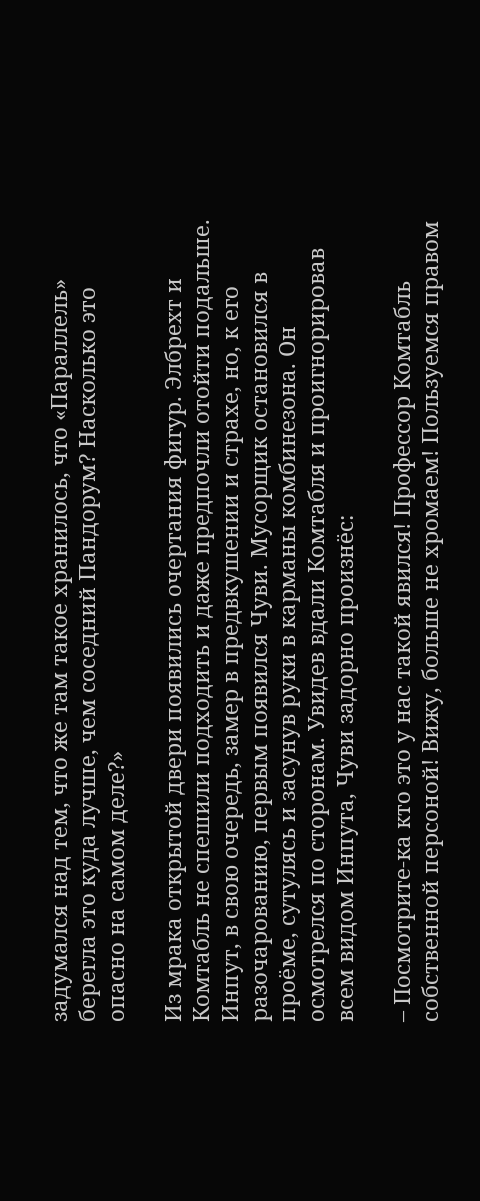задумался над тем, что же там такое хранилось, что «Параллель» берегла это куда лучше, чем соседний Пандорум? Насколько это опасно на самом деле?»

Из мрака открытой двери появились очертания фигур. Элбрехт и Комтабль не спешили подходить и даже предпочли отойти подальше. Инпут, в свою очередь, замер в предвкушении и страхе, но, к его разочарованию, первым появился Чуви. Мусорщик остановился в проёме, сутулясь и засунув руки в карманы комбинезона. Он осмотрелся по сторонам. Увидев вдали Комтабля и проигнорировав всем видом Инпута, Чуви задорно произнёс:

– Посмотрите-ка кто это у нас такой явился! Профессор Комтабль собственной персоной! Вижу, больше не хромаем! Пользуемся правом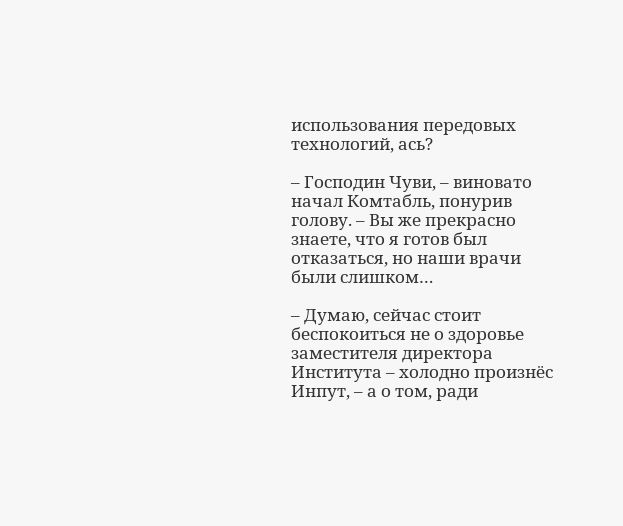использования передовых технологий, ась?

– Господин Чуви, – виновато начал Комтабль, понурив голову. – Вы же прекрасно знаете, что я готов был отказаться, но наши врачи были слишком…

– Думаю, сейчас стоит беспокоиться не о здоровье заместителя директора Института – холодно произнёс Инпут, – а о том, ради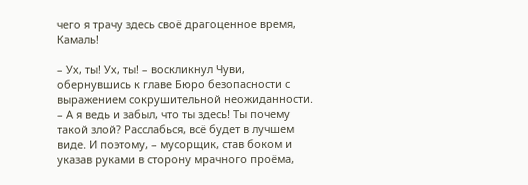чего я трачу здесь своё драгоценное время, Камаль!

– Ух, ты! Ух, ты! – воскликнул Чуви, обернувшись к главе Бюро безопасности с выражением сокрушительной неожиданности. – А я ведь и забыл, что ты здесь! Ты почему такой злой? Расслабься, всё будет в лучшем виде. И поэтому, – мусорщик, став боком и указав руками в сторону мрачного проёма,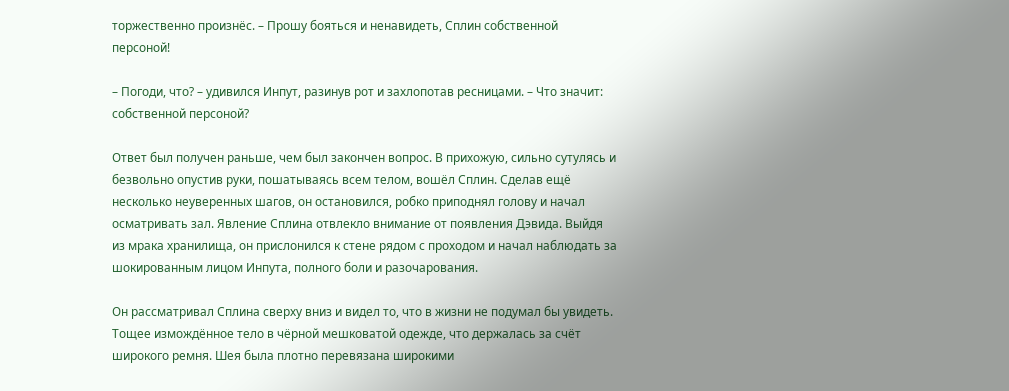торжественно произнёс. – Прошу бояться и ненавидеть, Сплин собственной персоной!

– Погоди, что? – удивился Инпут, разинув рот и захлопотав ресницами. – Что значит: собственной персоной?

Ответ был получен раньше, чем был закончен вопрос. В прихожую, сильно сутулясь и безвольно опустив руки, пошатываясь всем телом, вошёл Сплин. Сделав ещё несколько неуверенных шагов, он остановился, робко приподнял голову и начал осматривать зал. Явление Сплина отвлекло внимание от появления Дэвида. Выйдя из мрака хранилища, он прислонился к стене рядом с проходом и начал наблюдать за шокированным лицом Инпута, полного боли и разочарования.

Он рассматривал Сплина сверху вниз и видел то, что в жизни не подумал бы увидеть. Тощее измождённое тело в чёрной мешковатой одежде, что держалась за счёт широкого ремня. Шея была плотно перевязана широкими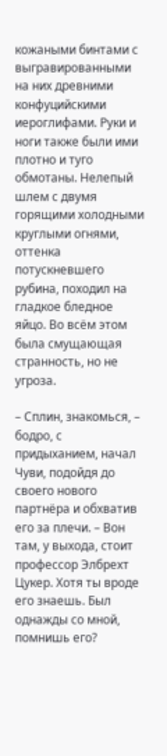кожаными бинтами с выгравированными на них древними конфуцийскими иероглифами. Руки и ноги также были ими плотно и туго обмотаны. Нелепый шлем с двумя горящими холодными круглыми огнями, оттенка потускневшего рубина, походил на гладкое бледное яйцо. Во всём этом была смущающая странность, но не угроза.

– Сплин, знакомься, – бодро, с придыханием, начал Чуви, подойдя до своего нового партнёра и обхватив его за плечи. – Вон там, у выхода, стоит профессор Элбрехт Цукер. Хотя ты вроде его знаешь. Был однажды со мной, помнишь его?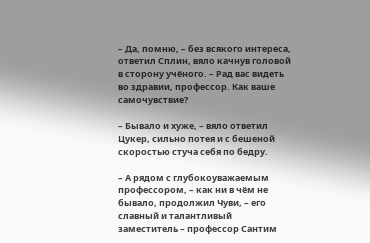– Да, помню, – без всякого интереса, ответил Сплин, вяло качнув головой в сторону учёного. – Рад вас видеть во здравии, профессор. Как ваше самочувствие?

– Бывало и хуже, – вяло ответил Цукер, сильно потея и с бешеной скоростью стуча себя по бедру.

– А рядом с глубокоуважаемым профессором, – как ни в чём не бывало, продолжил Чуви, – его славный и талантливый заместитель – профессор Сантим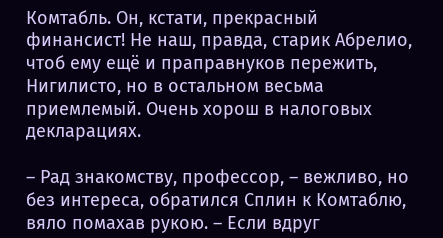Комтабль. Он, кстати, прекрасный финансист! Не наш, правда, старик Абрелио, чтоб ему ещё и праправнуков пережить, Нигилисто, но в остальном весьма приемлемый. Очень хорош в налоговых декларациях.

– Рад знакомству, профессор, – вежливо, но без интереса, обратился Сплин к Комтаблю, вяло помахав рукою. – Если вдруг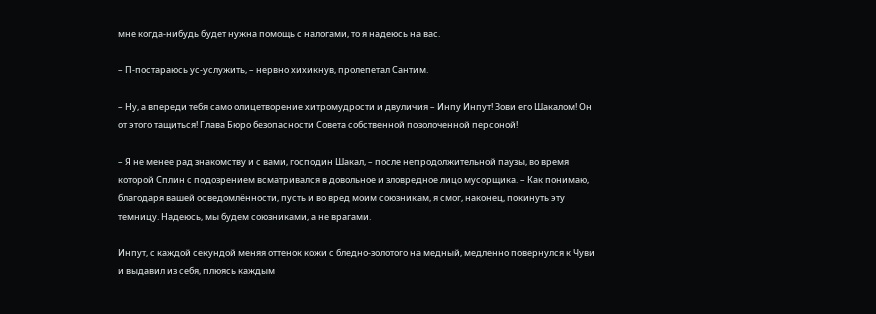мне когда-нибудь будет нужна помощь с налогами, то я надеюсь на вас.

– П-постараюсь ус-услужить, – нервно хихикнув, пролепетал Сантим.

– Ну, а впереди тебя само олицетворение хитромудрости и двуличия – Инпу Инпут! Зови его Шакалом! Он от этого тащиться! Глава Бюро безопасности Совета собственной позолоченной персоной!

– Я не менее рад знакомству и с вами, господин Шакал, – после непродолжительной паузы, во время которой Сплин с подозрением всматривался в довольное и зловредное лицо мусорщика. – Как понимаю, благодаря вашей осведомлённости, пусть и во вред моим союзникам, я смог, наконец, покинуть эту темницу. Надеюсь, мы будем союзниками, а не врагами.

Инпут, с каждой секундой меняя оттенок кожи с бледно-золотого на медный, медленно повернулся к Чуви и выдавил из себя, плюясь каждым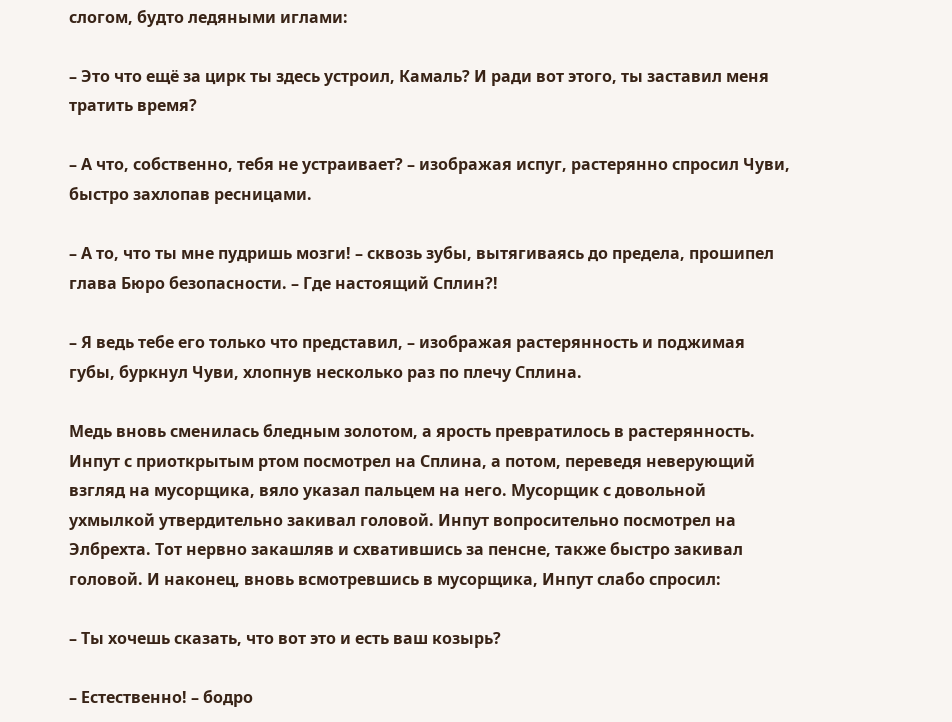слогом, будто ледяными иглами:

– Это что ещё за цирк ты здесь устроил, Камаль? И ради вот этого, ты заставил меня тратить время?

– А что, собственно, тебя не устраивает? – изображая испуг, растерянно спросил Чуви, быстро захлопав ресницами.

– А то, что ты мне пудришь мозги! – сквозь зубы, вытягиваясь до предела, прошипел глава Бюро безопасности. – Где настоящий Сплин?!

– Я ведь тебе его только что представил, – изображая растерянность и поджимая губы, буркнул Чуви, хлопнув несколько раз по плечу Сплина.

Медь вновь сменилась бледным золотом, а ярость превратилось в растерянность. Инпут с приоткрытым ртом посмотрел на Сплина, а потом, переведя неверующий взгляд на мусорщика, вяло указал пальцем на него. Мусорщик с довольной ухмылкой утвердительно закивал головой. Инпут вопросительно посмотрел на Элбрехта. Тот нервно закашляв и схватившись за пенсне, также быстро закивал головой. И наконец, вновь всмотревшись в мусорщика, Инпут слабо спросил:

– Ты хочешь сказать, что вот это и есть ваш козырь?

– Естественно! – бодро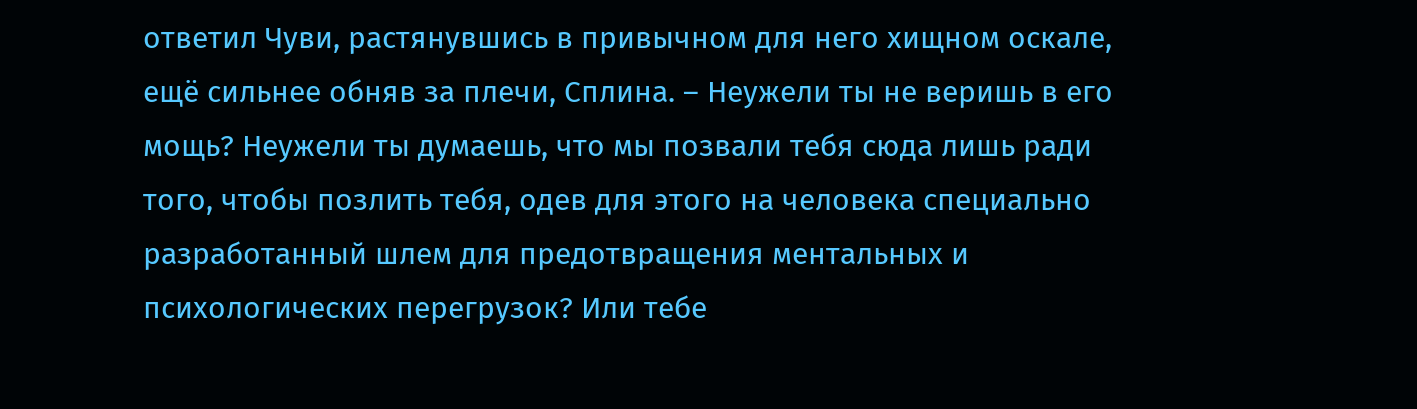ответил Чуви, растянувшись в привычном для него хищном оскале, ещё сильнее обняв за плечи, Сплина. – Неужели ты не веришь в его мощь? Неужели ты думаешь, что мы позвали тебя сюда лишь ради того, чтобы позлить тебя, одев для этого на человека специально разработанный шлем для предотвращения ментальных и психологических перегрузок? Или тебе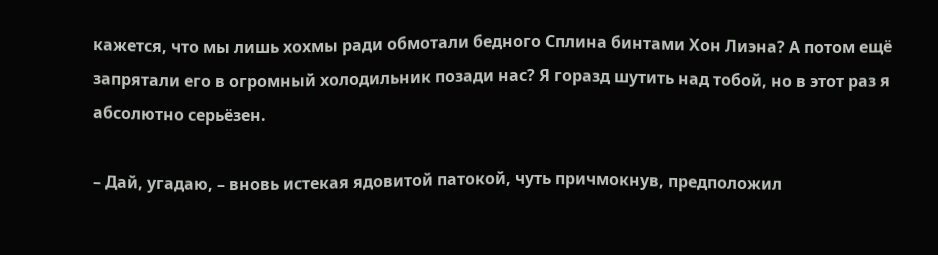кажется, что мы лишь хохмы ради обмотали бедного Сплина бинтами Хон Лиэна? А потом ещё запрятали его в огромный холодильник позади нас? Я горазд шутить над тобой, но в этот раз я абсолютно серьёзен.

– Дай, угадаю, – вновь истекая ядовитой патокой, чуть причмокнув, предположил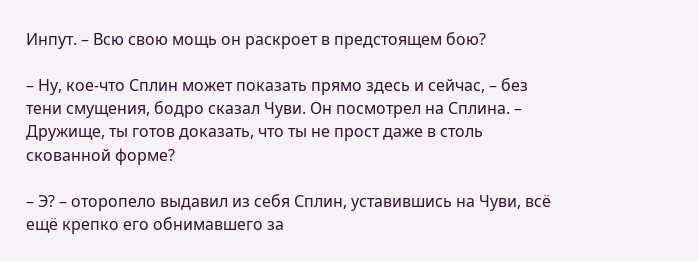Инпут. – Всю свою мощь он раскроет в предстоящем бою?

– Ну, кое-что Сплин может показать прямо здесь и сейчас, – без тени смущения, бодро сказал Чуви. Он посмотрел на Сплина. – Дружище, ты готов доказать, что ты не прост даже в столь скованной форме?

– Э? – оторопело выдавил из себя Сплин, уставившись на Чуви, всё ещё крепко его обнимавшего за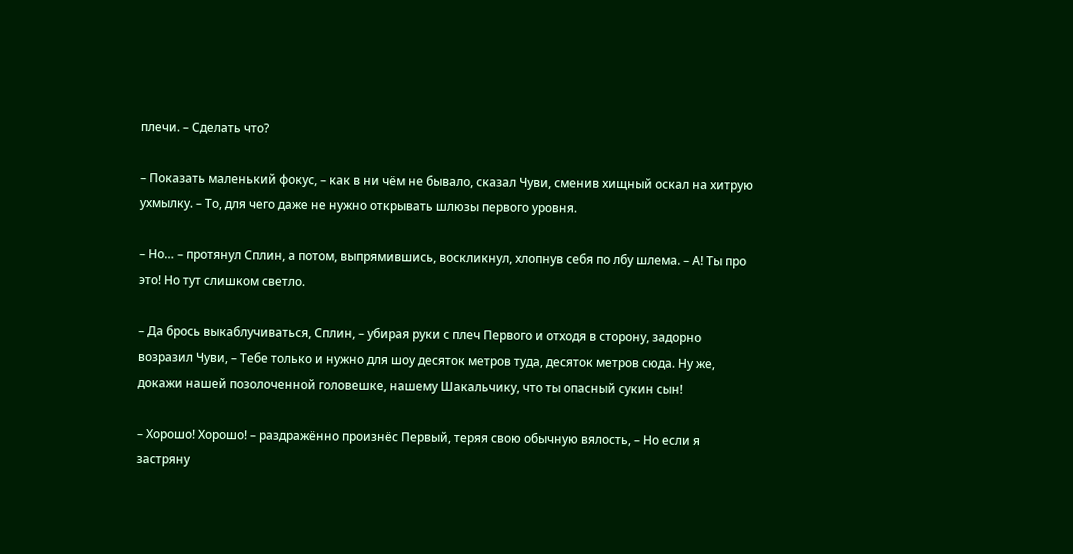плечи. – Сделать что?

– Показать маленький фокус, – как в ни чём не бывало, сказал Чуви, сменив хищный оскал на хитрую ухмылку. – То, для чего даже не нужно открывать шлюзы первого уровня.

– Но… – протянул Сплин, а потом, выпрямившись, воскликнул, хлопнув себя по лбу шлема. – А! Ты про это! Но тут слишком светло.

– Да брось выкаблучиваться, Сплин, – убирая руки с плеч Первого и отходя в сторону, задорно возразил Чуви, – Тебе только и нужно для шоу десяток метров туда, десяток метров сюда. Ну же, докажи нашей позолоченной головешке, нашему Шакальчику, что ты опасный сукин сын!

– Хорошо! Хорошо! – раздражённо произнёс Первый, теряя свою обычную вялость, – Но если я застряну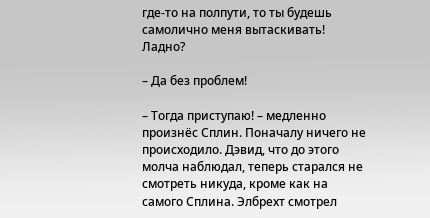где-то на полпути, то ты будешь самолично меня вытаскивать! Ладно?

– Да без проблем!

– Тогда приступаю! – медленно произнёс Сплин. Поначалу ничего не происходило. Дэвид, что до этого молча наблюдал, теперь старался не смотреть никуда, кроме как на самого Сплина. Элбрехт смотрел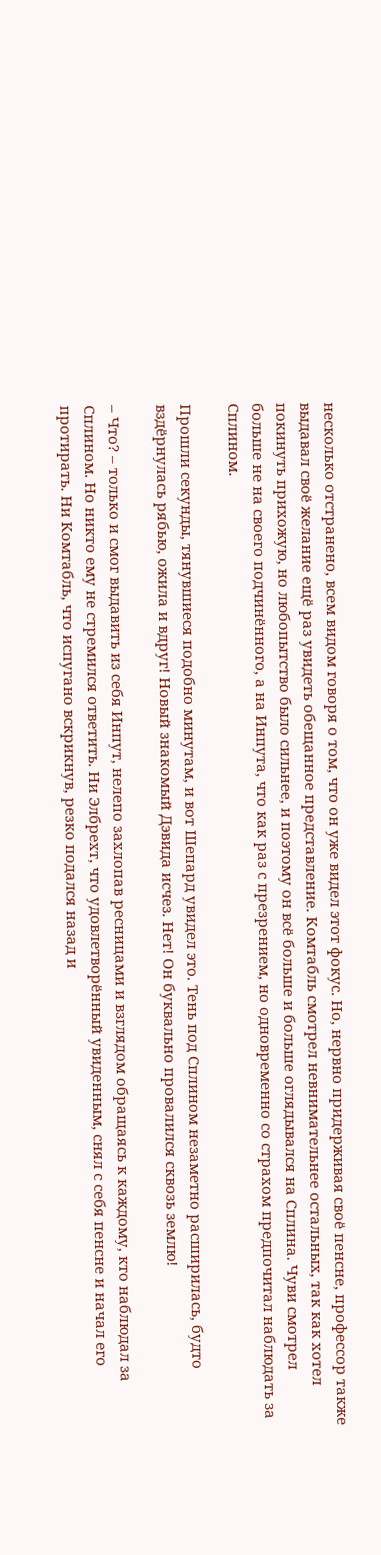несколько отстранено, всем видом говоря о том, что он уже видел этот фокус. Но, нервно придерживая своё пенсне, профессор также выдавал своё желание ещё раз увидеть обещанное представление. Комтабль смотрел невнимательнее остальных, так как хотел покинуть прихожую, но любопытство было сильнее, и поэтому он всё больше и больше оглядывался на Сплина. Чуви смотрел больше не на своего подчинённого, а на Инпута, что как раз с презрением, но одновременно со страхом предпочитал наблюдать за Сплином.

Прошли секунды, тянувшиеся подобно минутам, и вот Шепард увидел это. Тень под Сплином незаметно расширилась, будто вздёрнулась рябью, ожила и вдруг! Новый знакомый Дэвида исчез. Нет! Он буквально провалился сквозь землю!

– Что? – только и смог выдавить из себя Инпут, нелепо захлопав ресницами и взглядом обращаясь к каждому, кто наблюдал за Сплином. Но никто ему не стремился ответить. Ни Элбрехт, что удовлетворённый увиденным, снял с себя пенсне и начал его протирать. Ни Комтабль, что испугано вскрикнув, резко подался назад и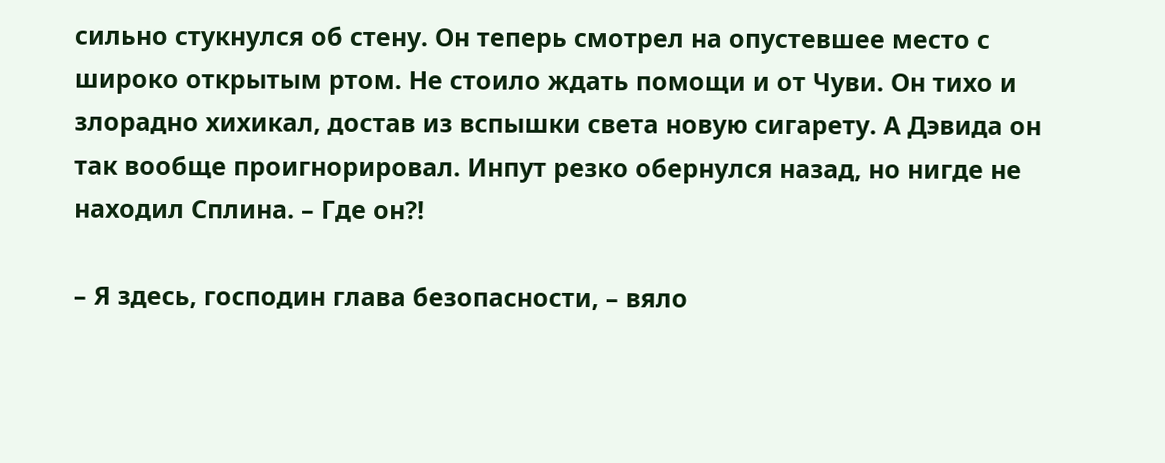сильно стукнулся об стену. Он теперь смотрел на опустевшее место с широко открытым ртом. Не стоило ждать помощи и от Чуви. Он тихо и злорадно хихикал, достав из вспышки света новую сигарету. А Дэвида он так вообще проигнорировал. Инпут резко обернулся назад, но нигде не находил Сплина. – Где он?!

– Я здесь, господин глава безопасности, – вяло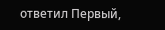ответил Первый,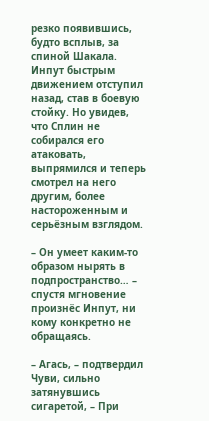резко появившись, будто всплыв, за спиной Шакала. Инпут быстрым движением отступил назад, став в боевую стойку. Но увидев, что Сплин не собирался его атаковать, выпрямился и теперь смотрел на него другим, более настороженным и серьёзным взглядом.

– Он умеет каким-то образом нырять в подпространство… – спустя мгновение произнёс Инпут, ни кому конкретно не обращаясь.

– Агась, – подтвердил Чуви, сильно затянувшись сигаретой, – При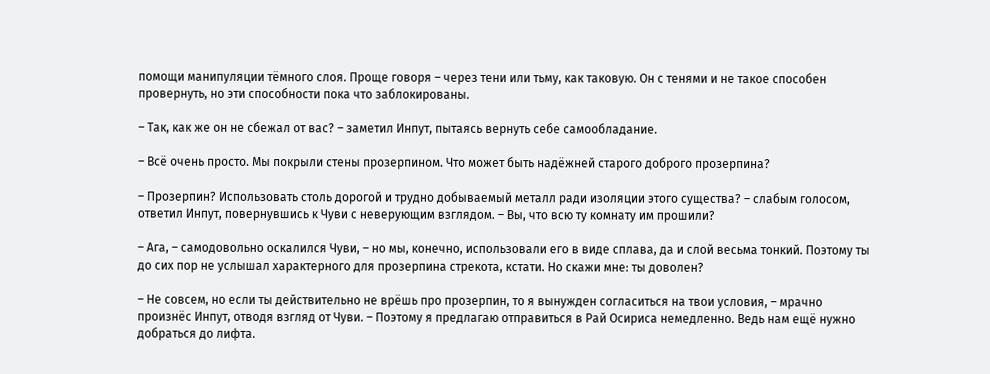помощи манипуляции тёмного слоя. Проще говоря – через тени или тьму, как таковую. Он с тенями и не такое способен провернуть, но эти способности пока что заблокированы.

– Так, как же он не сбежал от вас? – заметил Инпут, пытаясь вернуть себе самообладание.

– Всё очень просто. Мы покрыли стены прозерпином. Что может быть надёжней старого доброго прозерпина?

– Прозерпин? Использовать столь дорогой и трудно добываемый металл ради изоляции этого существа? – слабым голосом, ответил Инпут, повернувшись к Чуви с неверующим взглядом. – Вы, что всю ту комнату им прошили?

– Ага, – самодовольно оскалился Чуви, – но мы, конечно, использовали его в виде сплава, да и слой весьма тонкий. Поэтому ты до сих пор не услышал характерного для прозерпина стрекота, кстати. Но скажи мне: ты доволен?

– Не совсем, но если ты действительно не врёшь про прозерпин, то я вынужден согласиться на твои условия, – мрачно произнёс Инпут, отводя взгляд от Чуви. – Поэтому я предлагаю отправиться в Рай Осириса немедленно. Ведь нам ещё нужно добраться до лифта.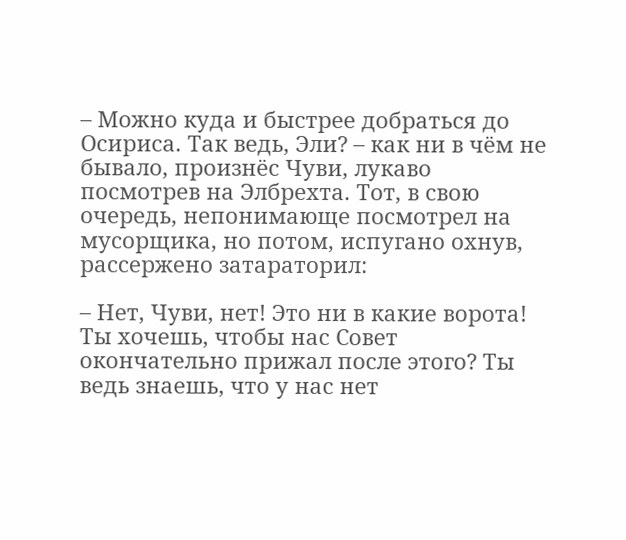– Можно куда и быстрее добраться до Осириса. Так ведь, Эли? – как ни в чём не бывало, произнёс Чуви, лукаво посмотрев на Элбрехта. Тот, в свою очередь, непонимающе посмотрел на мусорщика, но потом, испугано охнув, рассержено затараторил:

– Нет, Чуви, нет! Это ни в какие ворота! Ты хочешь, чтобы нас Совет окончательно прижал после этого? Ты ведь знаешь, что у нас нет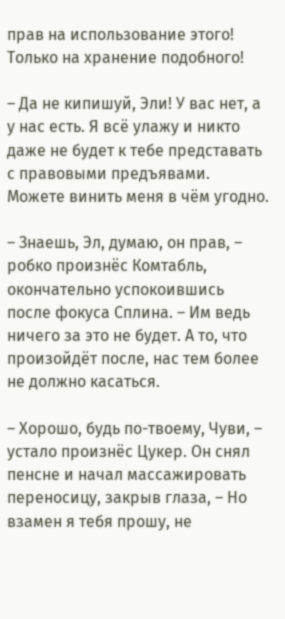прав на использование этого! Только на хранение подобного!

– Да не кипишуй, Эли! У вас нет, а у нас есть. Я всё улажу и никто даже не будет к тебе представать с правовыми предъявами. Можете винить меня в чём угодно.

– Знаешь, Эл, думаю, он прав, – робко произнёс Комтабль, окончательно успокоившись после фокуса Сплина. – Им ведь ничего за это не будет. А то, что произойдёт после, нас тем более не должно касаться.

– Хорошо, будь по-твоему, Чуви, – устало произнёс Цукер. Он снял пенсне и начал массажировать переносицу, закрыв глаза, – Но взамен я тебя прошу, не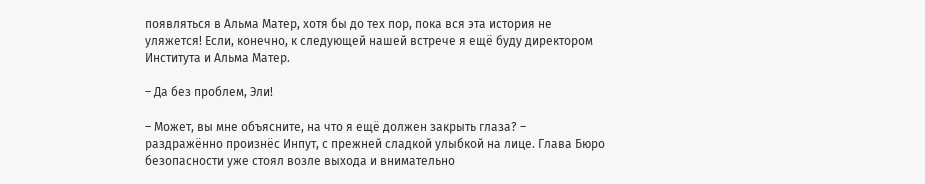появляться в Альма Матер, хотя бы до тех пор, пока вся эта история не уляжется! Если, конечно, к следующей нашей встрече я ещё буду директором Института и Альма Матер.

– Да без проблем, Эли!

– Может, вы мне объясните, на что я ещё должен закрыть глаза? – раздражённо произнёс Инпут, с прежней сладкой улыбкой на лице. Глава Бюро безопасности уже стоял возле выхода и внимательно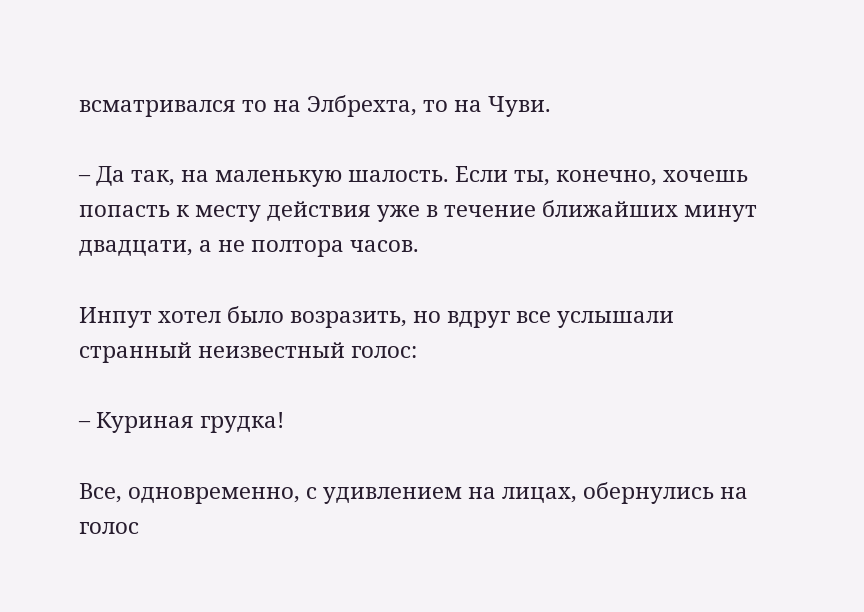всматривался то на Элбрехта, то на Чуви.

– Да так, на маленькую шалость. Если ты, конечно, хочешь попасть к месту действия уже в течение ближайших минут двадцати, а не полтора часов.

Инпут хотел было возразить, но вдруг все услышали странный неизвестный голос:

– Куриная грудка!

Все, одновременно, с удивлением на лицах, обернулись на голос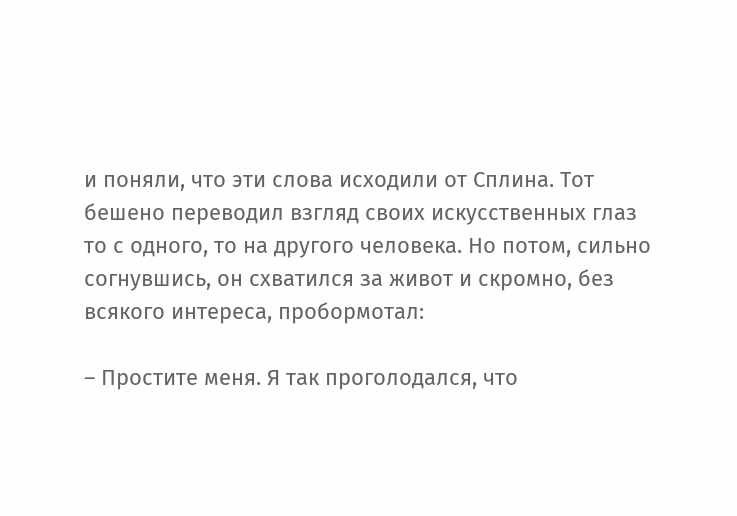и поняли, что эти слова исходили от Сплина. Тот бешено переводил взгляд своих искусственных глаз то с одного, то на другого человека. Но потом, сильно согнувшись, он схватился за живот и скромно, без всякого интереса, пробормотал:

– Простите меня. Я так проголодался, что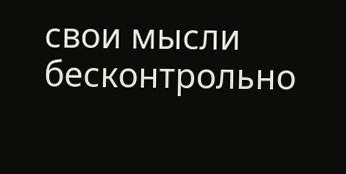свои мысли бесконтрольно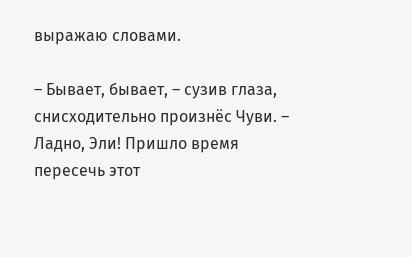выражаю словами.

– Бывает, бывает, – сузив глаза, снисходительно произнёс Чуви. – Ладно, Эли! Пришло время пересечь этот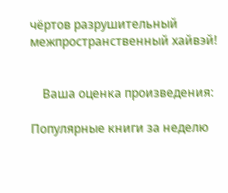чёртов разрушительный межпространственный хайвэй!


    Ваша оценка произведения:

Популярные книги за неделю